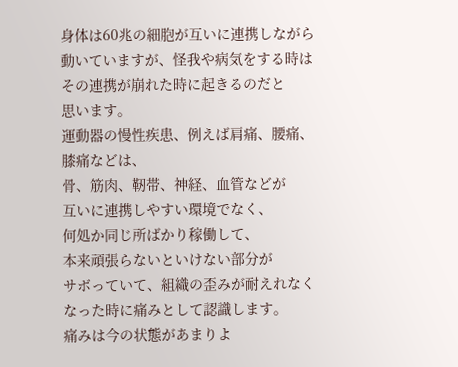身体は60兆の細胞が互いに連携しながら
動いていますが、怪我や病気をする時は
その連携が崩れた時に起きるのだと
思います。
運動器の慢性疾患、例えば肩痛、腰痛、
膝痛などは、
骨、筋肉、靭帯、神経、血管などが
互いに連携しやすい環境でなく、
何処か同じ所ばかり稼働して、
本来頑張らないといけない部分が
サボっていて、組織の歪みが耐えれなく
なった時に痛みとして認識します。
痛みは今の状態があまりよ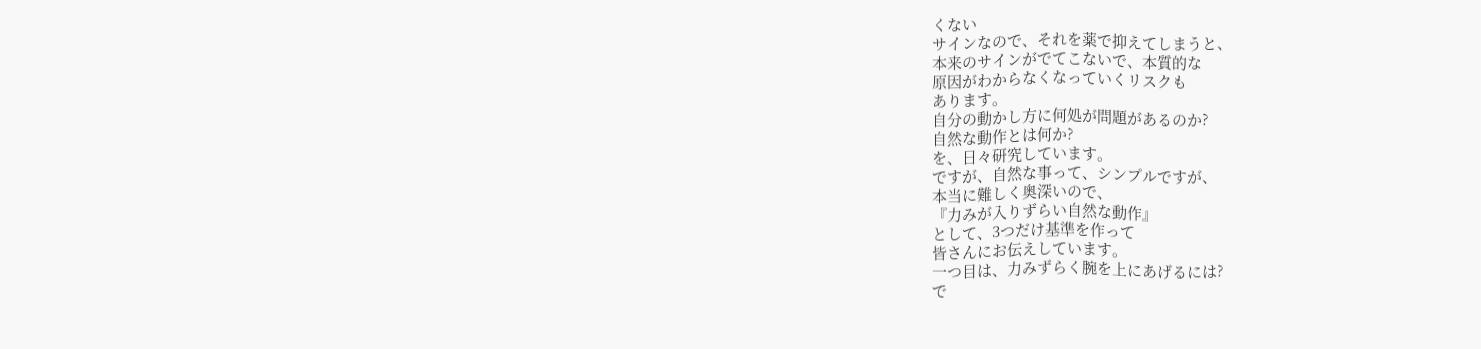くない
サインなので、それを薬で抑えてしまうと、
本来のサインがでてこないで、本質的な
原因がわからなくなっていくリスクも
あります。
自分の動かし方に何処が問題があるのか?
自然な動作とは何か?
を、日々研究しています。
ですが、自然な事って、シンプルですが、
本当に難しく奥深いので、
『力みが入りずらい自然な動作』
として、3つだけ基準を作って
皆さんにお伝えしています。
一つ目は、力みずらく腕を上にあげるには?
で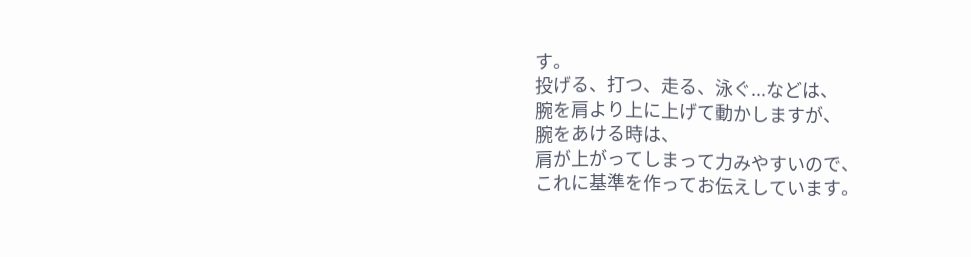す。
投げる、打つ、走る、泳ぐ...などは、
腕を肩より上に上げて動かしますが、
腕をあける時は、
肩が上がってしまって力みやすいので、
これに基準を作ってお伝えしています。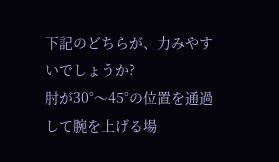下記のどちらが、力みやすいでしょうか?
肘が30°〜45°の位置を通過して腕を上げる場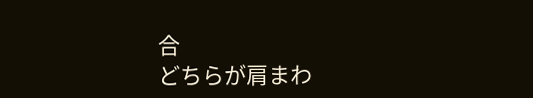合
どちらが肩まわ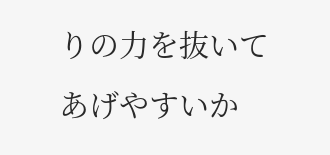りの力を抜いてあげやすいか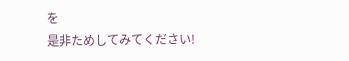を
是非ためしてみてください!